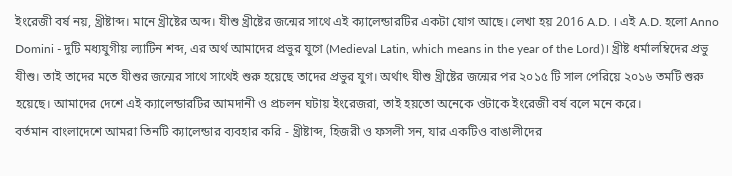ইংরেজী বর্ষ নয়, খ্রীষ্টাব্দ। মানে খ্রীষ্টের অব্দ। যীশু খ্রীষ্টের জন্মের সাথে এই ক্যালেন্ডারটির একটা যোগ আছে। লেখা হয় 2016 A.D. । এই A.D. হলো Anno Domini - দুটি মধ্যযুগীয় ল্যাটিন শব্দ, এর অর্থ আমাদের প্রভুর যুগে (Medieval Latin, which means in the year of the Lord)। খ্রীষ্ট ধর্মালম্বিদের প্রভু যীশু। তাই তাদের মতে যীশুর জন্মের সাথে সাথেই শুরু হয়েছে তাদের প্রভুর যুগ। অর্থাৎ যীশু খ্রীষ্টের জন্মের পর ২০১৫ টি সাল পেরিয়ে ২০১৬ তমটি শুরু হয়েছে। আমাদের দেশে এই ক্যালেন্ডারটির আমদানী ও প্রচলন ঘটায় ইংরেজরা, তাই হয়তো অনেকে ওটাকে ইংরেজী বর্ষ বলে মনে করে।
বর্তমান বাংলাদেশে আমরা তিনটি ক্যালেন্ডার ব্যবহার করি - খ্রীষ্টাব্দ, হিজরী ও ফসলী সন, যার একটিও বাঙালীদের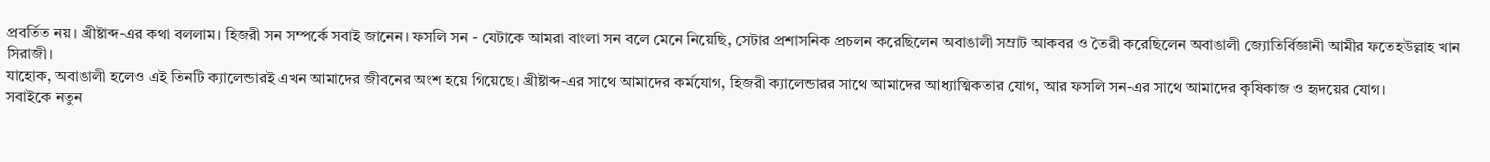প্রবর্তিত নয়। খ্রীষ্টাব্দ-এর কথা বললাম। হিজরী সন সম্পর্কে সবাই জানেন। ফসলি সন - যেটাকে আমরা বাংলা সন বলে মেনে নিয়েছি, সেটার প্রশাসনিক প্রচলন করেছিলেন অবাঙালী সম্রাট আকবর ও তৈরী করেছিলেন অবাঙালী জ্যোতির্বিজ্ঞানী আমীর ফতেহউল্লাহ খান সিরাজী।
যাহোক, অবাঙালী হলেও এই তিনটি ক্যালেন্ডারই এখন আমাদের জীবনের অংশ হয়ে গিয়েছে। খ্রীষ্টাব্দ-এর সাথে আমাদের কর্মযোগ, হিজরী ক্যালেন্ডারর সাথে আমাদের আধ্যাত্মিকতার যোগ, আর ফসলি সন-এর সাথে আমাদের কৃষিকাজ ও হৃদয়ের যোগ।
সবাইকে নতুন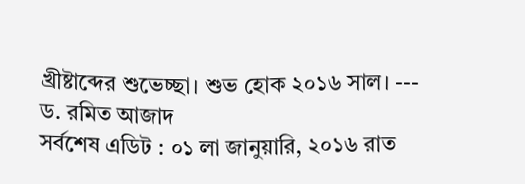খ্রীষ্টাব্দের শুভেচ্ছা। শুভ হোক ২০১৬ সাল। --- ড. রমিত আজাদ
সর্বশেষ এডিট : ০১ লা জানুয়ারি, ২০১৬ রাত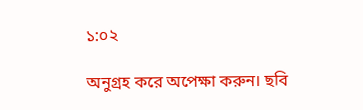১:০২

অনুগ্রহ করে অপেক্ষা করুন। ছবি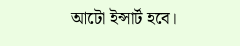আটো ইন্সার্ট হবে।